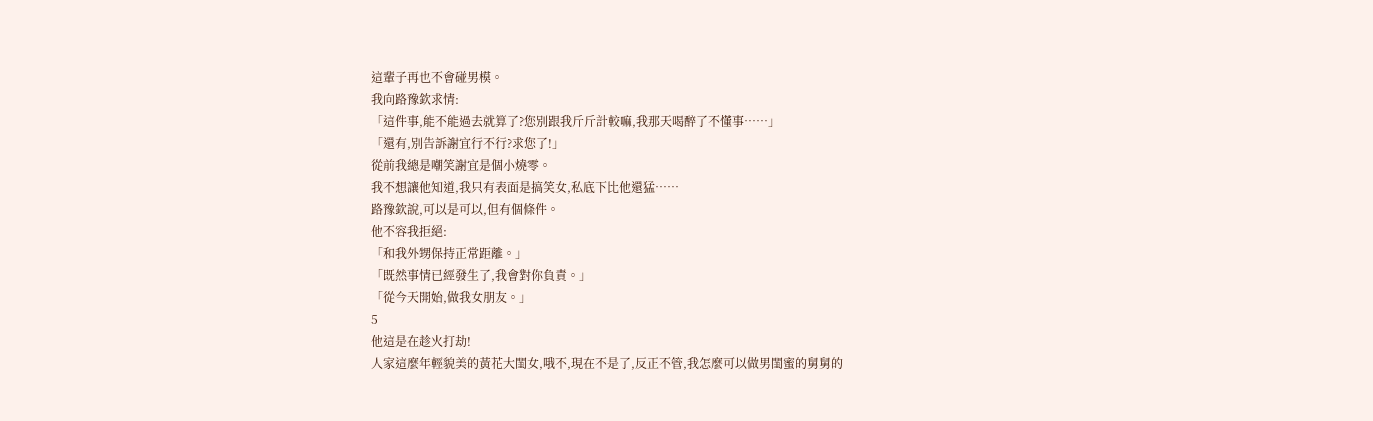這輩子再也不會碰男模。
我向路豫欽求情:
「這件事,能不能過去就算了?您別跟我斤斤計較嘛,我那天喝醉了不懂事……」
「還有,別告訴謝宜行不行?求您了!」
從前我總是嘲笑謝宜是個小燒零。
我不想讓他知道,我只有表面是搞笑女,私底下比他還猛……
路豫欽說,可以是可以,但有個條件。
他不容我拒絕:
「和我外甥保持正常距離。」
「既然事情已經發生了,我會對你負責。」
「從今天開始,做我女朋友。」
5
他這是在趁火打劫!
人家這麼年輕貌美的黃花大閨女,哦不,現在不是了,反正不管,我怎麼可以做男閨蜜的舅舅的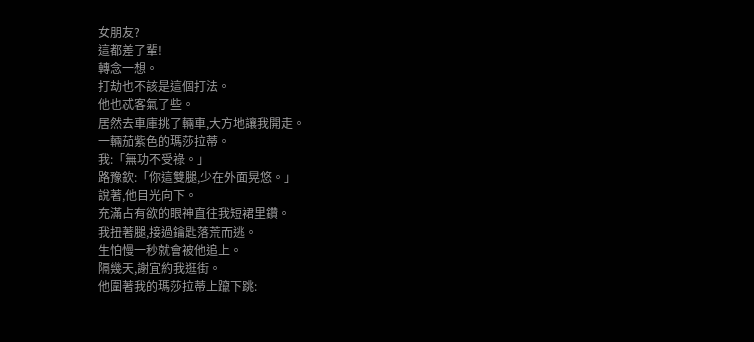女朋友?
這都差了輩!
轉念一想。
打劫也不該是這個打法。
他也忒客氣了些。
居然去車庫挑了輛車,大方地讓我開走。
一輛茄紫色的瑪莎拉蒂。
我:「無功不受祿。」
路豫欽:「你這雙腿,少在外面晃悠。」
說著,他目光向下。
充滿占有欲的眼神直往我短裙里鑽。
我扭著腿,接過鑰匙落荒而逃。
生怕慢一秒就會被他追上。
隔幾天,謝宜約我逛街。
他圍著我的瑪莎拉蒂上躥下跳: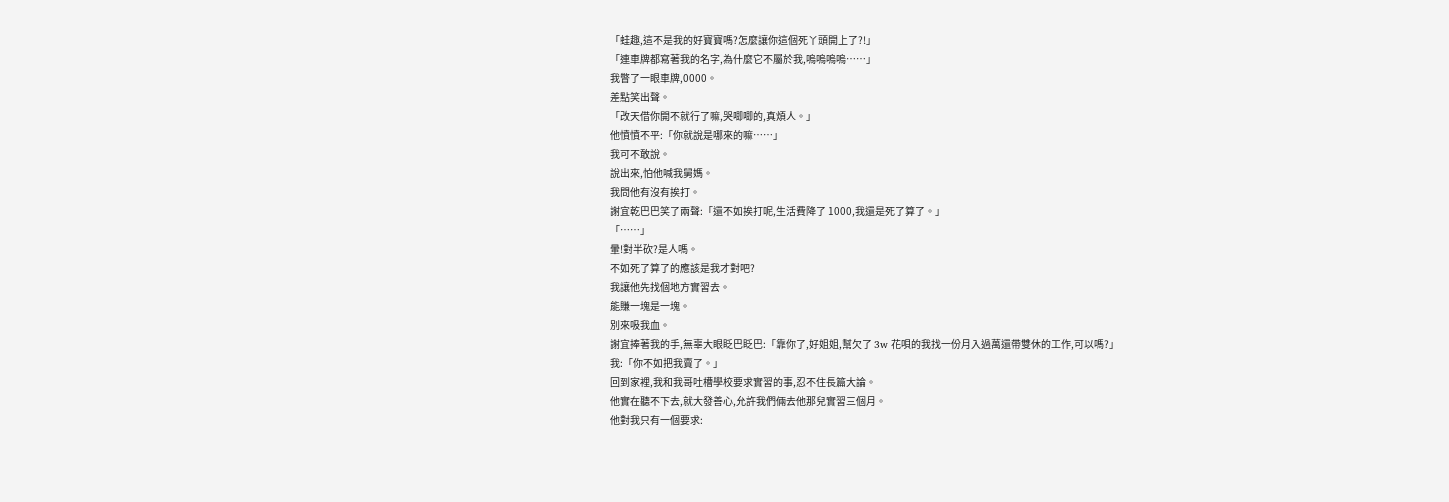「蛙趣,這不是我的好寶寶嗎?怎麼讓你這個死丫頭開上了?!」
「連車牌都寫著我的名字,為什麼它不屬於我,嗚嗚嗚嗚……」
我瞥了一眼車牌,0000。
差點笑出聲。
「改天借你開不就行了嘛,哭唧唧的,真煩人。」
他憤憤不平:「你就說是哪來的嘛……」
我可不敢說。
說出來,怕他喊我舅媽。
我問他有沒有挨打。
謝宜乾巴巴笑了兩聲:「還不如挨打呢,生活費降了 1000,我還是死了算了。」
「……」
暈!對半砍?是人嗎。
不如死了算了的應該是我才對吧?
我讓他先找個地方實習去。
能賺一塊是一塊。
別來吸我血。
謝宜捧著我的手,無辜大眼眨巴眨巴:「靠你了,好姐姐,幫欠了 3w 花唄的我找一份月入過萬還帶雙休的工作,可以嗎?」
我:「你不如把我賣了。」
回到家裡,我和我哥吐槽學校要求實習的事,忍不住長篇大論。
他實在聽不下去,就大發善心,允許我們倆去他那兒實習三個月。
他對我只有一個要求: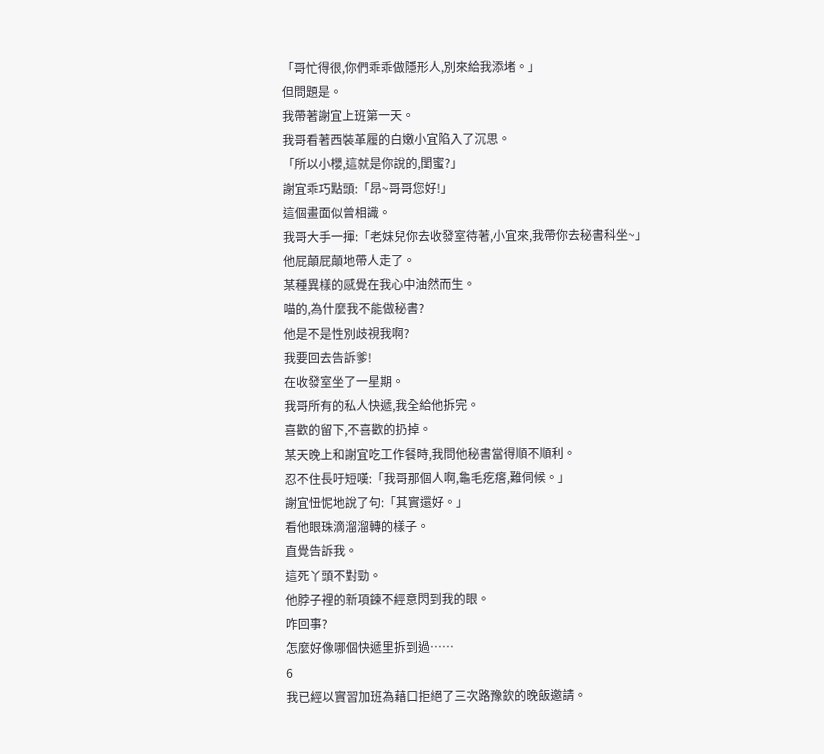「哥忙得很,你們乖乖做隱形人,別來給我添堵。」
但問題是。
我帶著謝宜上班第一天。
我哥看著西裝革履的白嫩小宜陷入了沉思。
「所以小櫻,這就是你說的,閨蜜?」
謝宜乖巧點頭:「昂~哥哥您好!」
這個畫面似曾相識。
我哥大手一揮:「老妹兒你去收發室待著,小宜來,我帶你去秘書科坐~」
他屁顛屁顛地帶人走了。
某種異樣的感覺在我心中油然而生。
喵的,為什麼我不能做秘書?
他是不是性別歧視我啊?
我要回去告訴爹!
在收發室坐了一星期。
我哥所有的私人快遞,我全給他拆完。
喜歡的留下,不喜歡的扔掉。
某天晚上和謝宜吃工作餐時,我問他秘書當得順不順利。
忍不住長吁短嘆:「我哥那個人啊,龜毛疙瘩,難伺候。」
謝宜忸怩地說了句:「其實還好。」
看他眼珠滴溜溜轉的樣子。
直覺告訴我。
這死丫頭不對勁。
他脖子裡的新項鍊不經意閃到我的眼。
咋回事?
怎麼好像哪個快遞里拆到過……
6
我已經以實習加班為藉口拒絕了三次路豫欽的晚飯邀請。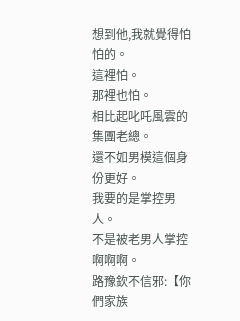想到他,我就覺得怕怕的。
這裡怕。
那裡也怕。
相比起叱吒風雲的集團老總。
還不如男模這個身份更好。
我要的是掌控男人。
不是被老男人掌控啊啊啊。
路豫欽不信邪:【你們家族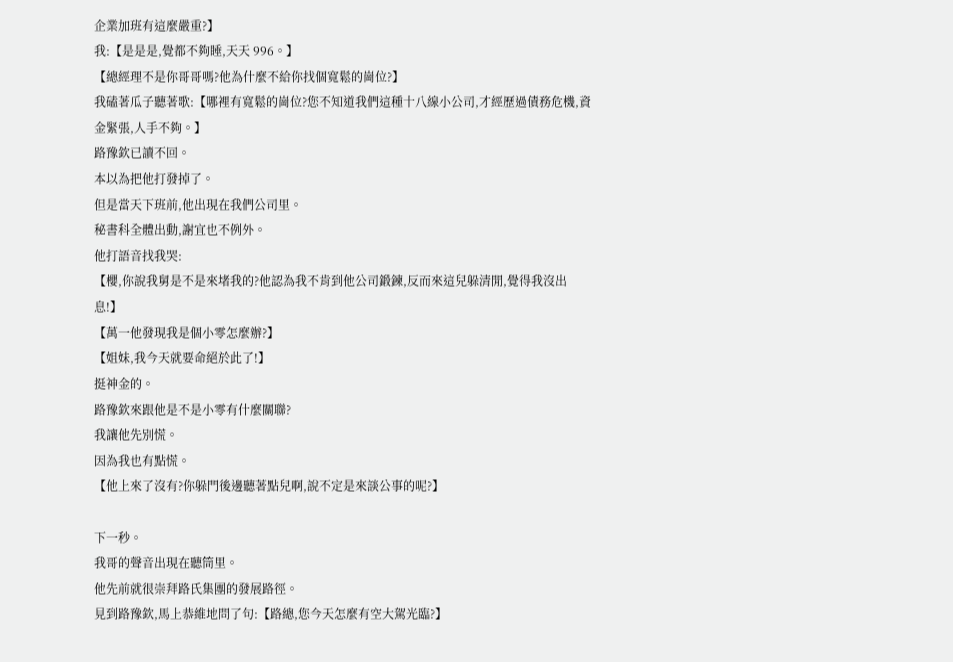企業加班有這麼嚴重?】
我:【是是是,覺都不夠睡,天天 996。】
【總經理不是你哥哥嗎?他為什麼不給你找個寬鬆的崗位?】
我磕著瓜子聽著歌:【哪裡有寬鬆的崗位?您不知道我們這種十八線小公司,才經歷過債務危機,資金緊張,人手不夠。】
路豫欽已讀不回。
本以為把他打發掉了。
但是當天下班前,他出現在我們公司里。
秘書科全體出動,謝宜也不例外。
他打語音找我哭:
【櫻,你說我舅是不是來堵我的?他認為我不肯到他公司鍛鍊,反而來這兒躲清閒,覺得我沒出息!】
【萬一他發現我是個小零怎麼辦?】
【姐妹,我今天就要命絕於此了!】
挺神金的。
路豫欽來跟他是不是小零有什麼關聯?
我讓他先別慌。
因為我也有點慌。
【他上來了沒有?你躲門後邊聽著點兒啊,說不定是來談公事的呢?】

下一秒。
我哥的聲音出現在聽筒里。
他先前就很崇拜路氏集團的發展路徑。
見到路豫欽,馬上恭維地問了句:【路總,您今天怎麼有空大駕光臨?】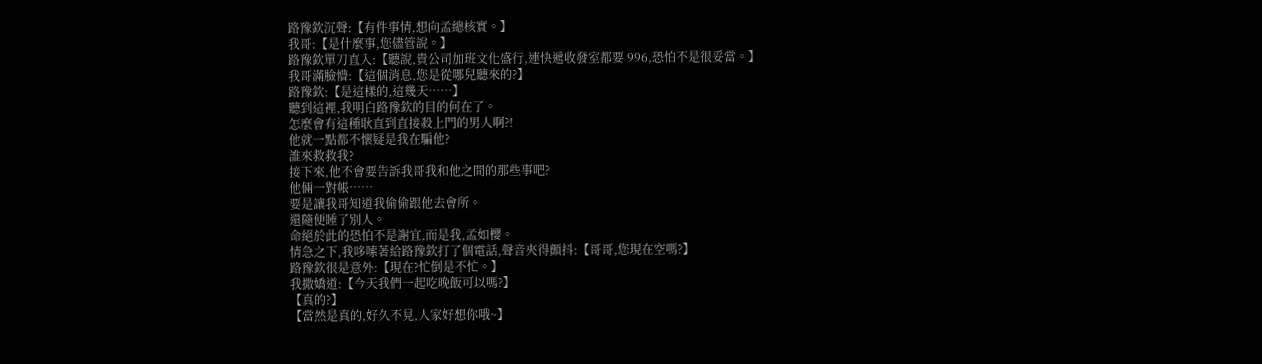路豫欽沉聲:【有件事情,想向孟總核實。】
我哥:【是什麼事,您儘管說。】
路豫欽單刀直入:【聽說,貴公司加班文化盛行,連快遞收發室都要 996,恐怕不是很妥當。】
我哥滿臉懵:【這個消息,您是從哪兒聽來的?】
路豫欽:【是這樣的,這幾天……】
聽到這裡,我明白路豫欽的目的何在了。
怎麼會有這種耿直到直接殺上門的男人啊?!
他就一點都不懷疑是我在騙他?
誰來救救我?
接下來,他不會要告訴我哥我和他之間的那些事吧?
他倆一對帳……
要是讓我哥知道我偷偷跟他去會所。
還隨便睡了別人。
命絕於此的恐怕不是謝宜,而是我,孟如櫻。
情急之下,我哆嗦著給路豫欽打了個電話,聲音夾得顫抖:【哥哥,您現在空嗎?】
路豫欽很是意外:【現在?忙倒是不忙。】
我撒嬌道:【今天我們一起吃晚飯可以嗎?】
【真的?】
【當然是真的,好久不見,人家好想你哦~】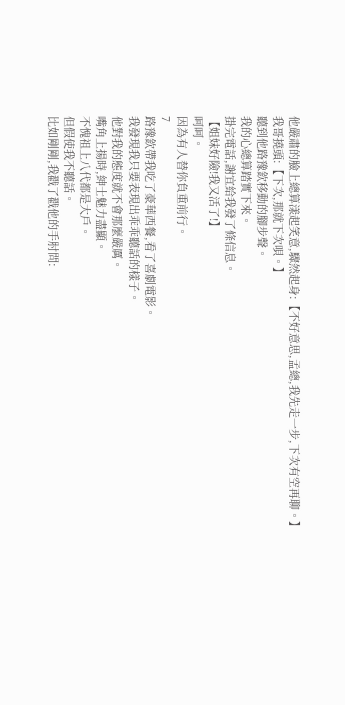他嚴肅的臉上總算漾起笑意,驟然起身:【不好意思,孟總,我先走一步,下次有空再聊。】
我哥撓頭:【下次,那就下次唄。】
聽到他路豫欽移動的腳步聲。
我的心總算踏實下來。
掛完電話,謝宜給我發了條信息。
【姐妹好險!我又活了!】
呵呵。
因為有人替你負重前行。
7
路豫欽帶我吃了豪華西餐,看了喜劇電影。
我發現我只要表現出乖乖聽話的樣子。
他對我的態度就不會那麼嚴厲。
嘴角上揚時,紳士魅力盡顯。
不愧祖上八代都是大戶。
但假使我不聽話。
比如剛剛,我戳了戳他的手肘問: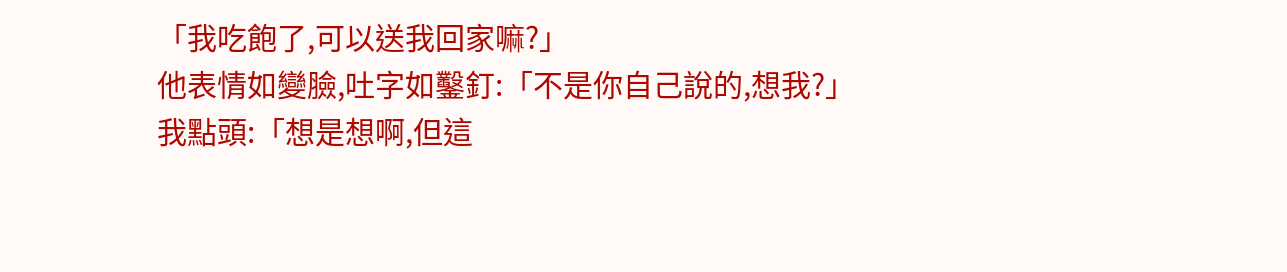「我吃飽了,可以送我回家嘛?」
他表情如變臉,吐字如鑿釘:「不是你自己說的,想我?」
我點頭:「想是想啊,但這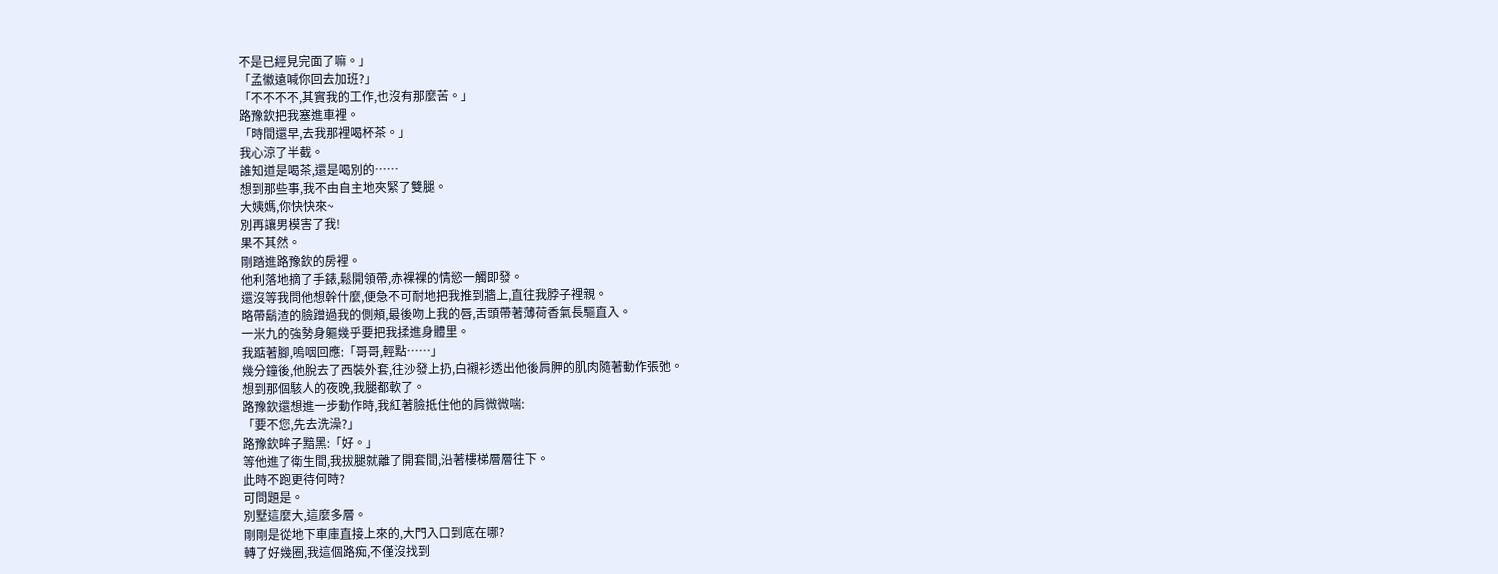不是已經見完面了嘛。」
「孟徽遠喊你回去加班?」
「不不不不,其實我的工作,也沒有那麼苦。」
路豫欽把我塞進車裡。
「時間還早,去我那裡喝杯茶。」
我心涼了半截。
誰知道是喝茶,還是喝別的……
想到那些事,我不由自主地夾緊了雙腿。
大姨媽,你快快來~
別再讓男模害了我!
果不其然。
剛踏進路豫欽的房裡。
他利落地摘了手錶,鬆開領帶,赤裸裸的情慾一觸即發。
還沒等我問他想幹什麼,便急不可耐地把我推到牆上,直往我脖子裡親。
略帶鬍渣的臉蹭過我的側頰,最後吻上我的唇,舌頭帶著薄荷香氣長驅直入。
一米九的強勢身軀幾乎要把我揉進身體里。
我踮著腳,嗚咽回應:「哥哥,輕點……」
幾分鐘後,他脫去了西裝外套,往沙發上扔,白襯衫透出他後肩胛的肌肉隨著動作張弛。
想到那個駭人的夜晚,我腿都軟了。
路豫欽還想進一步動作時,我紅著臉抵住他的肩微微喘:
「要不您,先去洗澡?」
路豫欽眸子黯黑:「好。」
等他進了衛生間,我拔腿就離了開套間,沿著樓梯層層往下。
此時不跑更待何時?
可問題是。
別墅這麼大,這麼多層。
剛剛是從地下車庫直接上來的,大門入口到底在哪?
轉了好幾圈,我這個路痴,不僅沒找到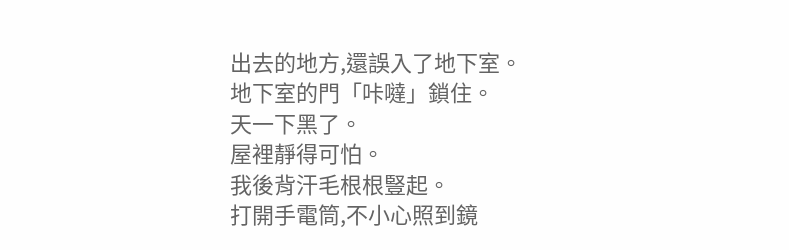出去的地方,還誤入了地下室。
地下室的門「咔噠」鎖住。
天一下黑了。
屋裡靜得可怕。
我後背汗毛根根豎起。
打開手電筒,不小心照到鏡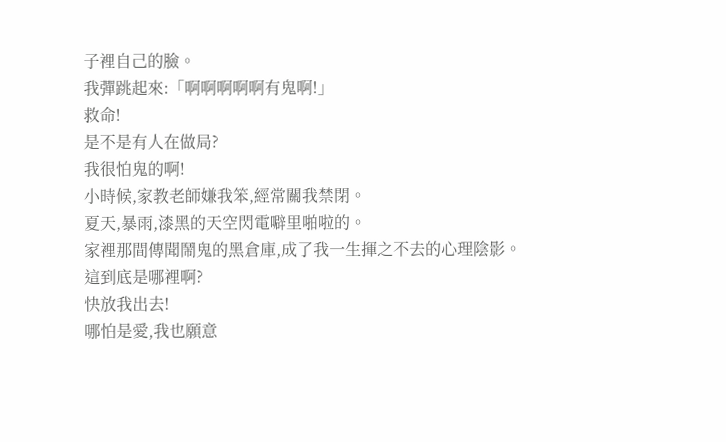子裡自己的臉。
我彈跳起來:「啊啊啊啊啊有鬼啊!」
救命!
是不是有人在做局?
我很怕鬼的啊!
小時候,家教老師嫌我笨,經常關我禁閉。
夏天,暴雨,漆黑的天空閃電噼里啪啦的。
家裡那間傳聞鬧鬼的黑倉庫,成了我一生揮之不去的心理陰影。
這到底是哪裡啊?
快放我出去!
哪怕是愛,我也願意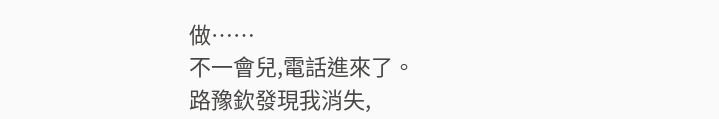做……
不一會兒,電話進來了。
路豫欽發現我消失,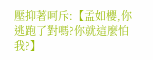壓抑著呵斥:【孟如櫻,你逃跑了對嗎?你就這麼怕我?】